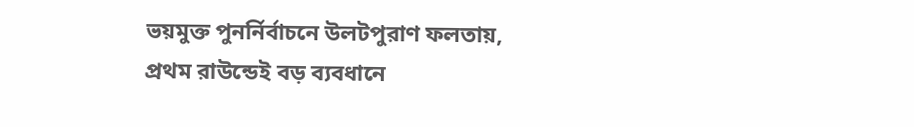ভয়মুক্ত পুনর্নির্বাচনে উলটপুরাণ ফলতায়, প্রথম রাউন্ডেই বড় ব্যবধানে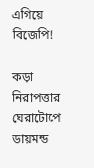এগিয়ে বিজেপি!

কড়া নিরাপত্তার ঘেরাটোপে ডায়মন্ড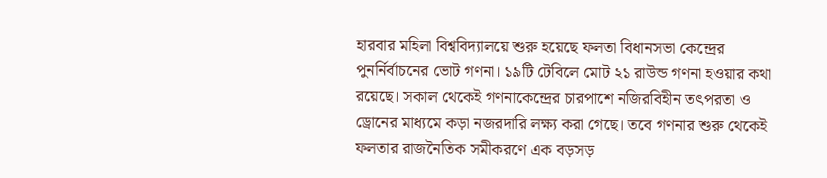হারবার মহিলা বিশ্ববিদ্যালয়ে শুরু হয়েছে ফলতা বিধানসভা কেন্দ্রের পুনর্নির্বাচনের ভোট গণনা। ১৯টি টেবিলে মোট ২১ রাউন্ড গণনা হওয়ার কথা রয়েছে। সকাল থেকেই গণনাকেন্দ্রের চারপাশে নজিরবিহীন তৎপরতা ও ড্রোনের মাধ্যমে কড়া নজরদারি লক্ষ্য করা গেছে। তবে গণনার শুরু থেকেই ফলতার রাজনৈতিক সমীকরণে এক বড়সড়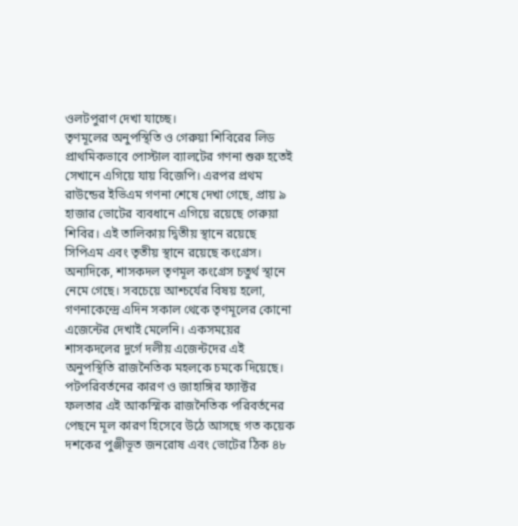ওলটপুরাণ দেখা যাচ্ছে।
তৃণমূলের অনুপস্থিতি ও গেরুয়া শিবিরের লিড
প্রাথমিকভাবে পোস্টাল ব্যালটের গণনা শুরু হতেই সেখানে এগিয়ে যায় বিজেপি। এরপর প্রথম রাউন্ডের ইভিএম গণনা শেষে দেখা গেছে, প্রায় ৯ হাজার ভোটের ব্যবধানে এগিয়ে রয়েছে গেরুয়া শিবির। এই তালিকায় দ্বিতীয় স্থানে রয়েছে সিপিএম এবং তৃতীয় স্থানে রয়েছে কংগ্রেস। অন্যদিকে, শাসকদল তৃণমূল কংগ্রেস চতুর্থ স্থানে নেমে গেছে। সবচেয়ে আশ্চর্যের বিষয় হলো, গণনাকেন্দ্রে এদিন সকাল থেকে তৃণমূলের কোনো এজেন্টের দেখাই মেলেনি। একসময়ের শাসকদলের দুর্গে দলীয় এজেন্টদের এই অনুপস্থিতি রাজনৈতিক মহলকে চমকে দিয়েছে।
পটপরিবর্তনের কারণ ও জাহাঙ্গির ফ্যাক্টর
ফলতার এই আকস্মিক রাজনৈতিক পরিবর্তনের পেছনে মূল কারণ হিসেবে উঠে আসছে গত কয়েক দশকের পুঞ্জীভূত জনরোষ এবং ভোটের ঠিক ৪৮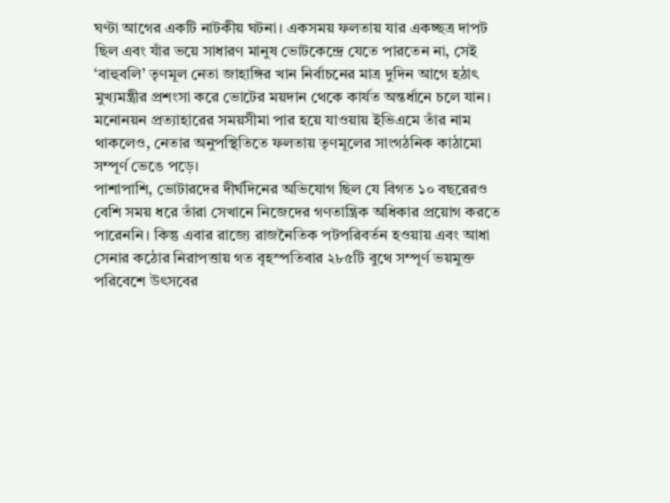ঘণ্টা আগের একটি নাটকীয় ঘটনা। একসময় ফলতায় যার একচ্ছত্র দাপট ছিল এবং যাঁর ভয়ে সাধারণ মানুষ ভোটকেন্দ্রে যেতে পারতেন না, সেই ‘বাহুবলি’ তৃণমূল নেতা জাহাঙ্গির খান নির্বাচনের মাত্র দুদিন আগে হঠাৎ মুখ্যমন্ত্রীর প্রশংসা করে ভোটের ময়দান থেকে কার্যত অন্তর্ধানে চলে যান। মনোনয়ন প্রত্যাহারের সময়সীমা পার হয়ে যাওয়ায় ইভিএমে তাঁর নাম থাকলেও, নেতার অনুপস্থিতিতে ফলতায় তৃণমূলের সাংগঠনিক কাঠামো সম্পূর্ণ ভেঙে পড়ে।
পাশাপাশি, ভোটারদের দীর্ঘদিনের অভিযোগ ছিল যে বিগত ১০ বছরেরও বেশি সময় ধরে তাঁরা সেখানে নিজেদের গণতান্ত্রিক অধিকার প্রয়োগ করতে পারেননি। কিন্তু এবার রাজ্যে রাজনৈতিক পটপরিবর্তন হওয়ায় এবং আধা সেনার কঠোর নিরাপত্তায় গত বৃহস্পতিবার ২৮৫টি বুথে সম্পূর্ণ ভয়মুক্ত পরিবেশে উৎসবের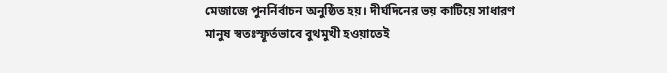মেজাজে পুনর্নির্বাচন অনুষ্ঠিত হয়। দীর্ঘদিনের ভয় কাটিয়ে সাধারণ মানুষ স্বতঃস্ফূর্তভাবে বুথমুখী হওয়াতেই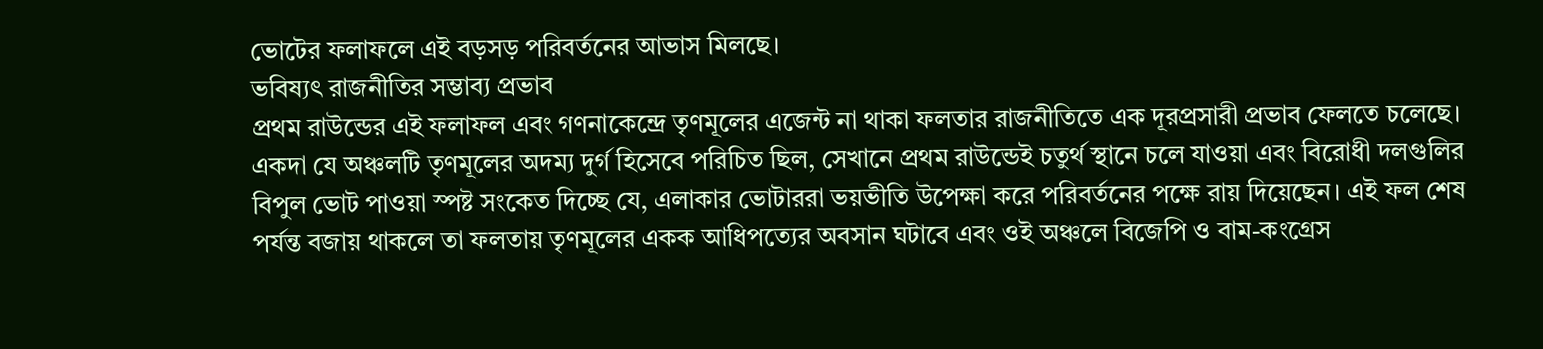ভোটের ফলাফলে এই বড়সড় পরিবর্তনের আভাস মিলছে।
ভবিষ্যৎ রাজনীতির সম্ভাব্য প্রভাব
প্রথম রাউন্ডের এই ফলাফল এবং গণনাকেন্দ্রে তৃণমূলের এজেন্ট না থাকা ফলতার রাজনীতিতে এক দূরপ্রসারী প্রভাব ফেলতে চলেছে। একদা যে অঞ্চলটি তৃণমূলের অদম্য দুর্গ হিসেবে পরিচিত ছিল, সেখানে প্রথম রাউন্ডেই চতুর্থ স্থানে চলে যাওয়া এবং বিরোধী দলগুলির বিপুল ভোট পাওয়া স্পষ্ট সংকেত দিচ্ছে যে, এলাকার ভোটাররা ভয়ভীতি উপেক্ষা করে পরিবর্তনের পক্ষে রায় দিয়েছেন। এই ফল শেষ পর্যন্ত বজায় থাকলে তা ফলতায় তৃণমূলের একক আধিপত্যের অবসান ঘটাবে এবং ওই অঞ্চলে বিজেপি ও বাম-কংগ্রেস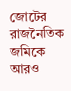জোটের রাজনৈতিক জমিকে আরও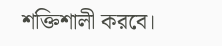শক্তিশালী করবে।